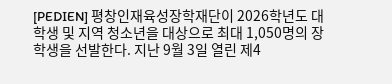[PEDIEN] 평창인재육성장학재단이 2026학년도 대학생 및 지역 청소년을 대상으로 최대 1,050명의 장학생을 선발한다. 지난 9월 3일 열린 제4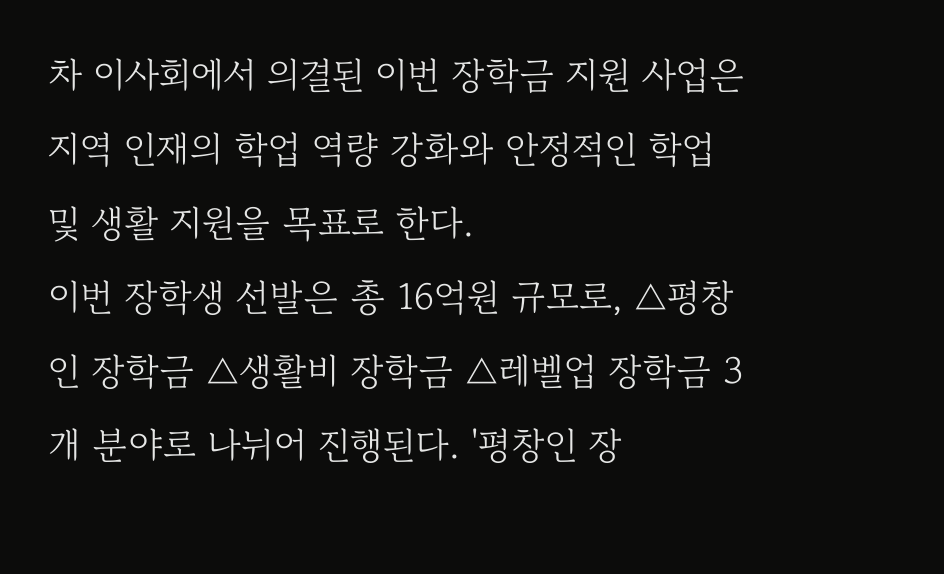차 이사회에서 의결된 이번 장학금 지원 사업은 지역 인재의 학업 역량 강화와 안정적인 학업 및 생활 지원을 목표로 한다.
이번 장학생 선발은 총 16억원 규모로, △평창인 장학금 △생활비 장학금 △레벨업 장학금 3개 분야로 나뉘어 진행된다. '평창인 장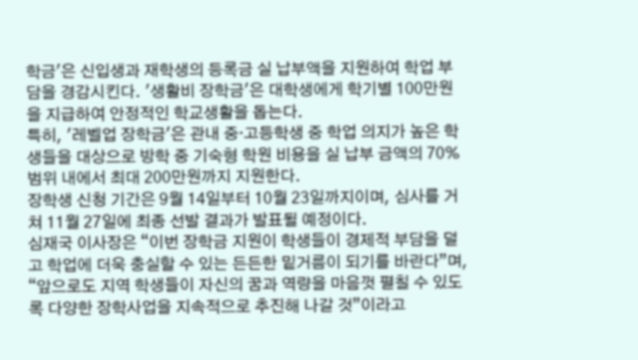학금'은 신입생과 재학생의 등록금 실 납부액을 지원하여 학업 부담을 경감시킨다. '생활비 장학금'은 대학생에게 학기별 100만원을 지급하여 안정적인 학교생활을 돕는다.
특히, '레벨업 장학금'은 관내 중·고등학생 중 학업 의지가 높은 학생들을 대상으로 방학 중 기숙형 학원 비용을 실 납부 금액의 70% 범위 내에서 최대 200만원까지 지원한다.
장학생 신청 기간은 9월 14일부터 10월 23일까지이며, 심사를 거쳐 11월 27일에 최종 선발 결과가 발표될 예정이다.
심재국 이사장은 “이번 장학금 지원이 학생들이 경제적 부담을 덜고 학업에 더욱 충실할 수 있는 든든한 밑거름이 되기를 바란다”며, “앞으로도 지역 학생들이 자신의 꿈과 역량을 마음껏 펼칠 수 있도록 다양한 장학사업을 지속적으로 추진해 나갈 것”이라고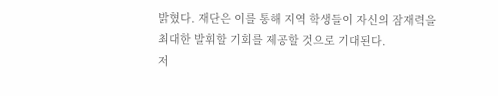밝혔다. 재단은 이를 통해 지역 학생들이 자신의 잠재력을 최대한 발휘할 기회를 제공할 것으로 기대된다.
저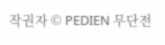작권자 © PEDIEN 무단전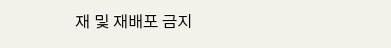재 및 재배포 금지